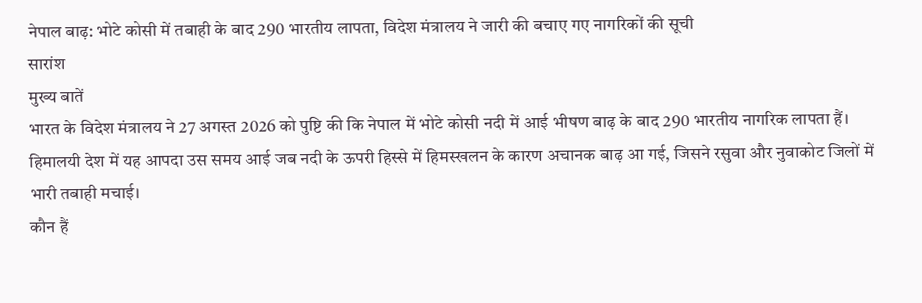नेपाल बाढ़: भोटे कोसी में तबाही के बाद 290 भारतीय लापता, विदेश मंत्रालय ने जारी की बचाए गए नागरिकों की सूची
सारांश
मुख्य बातें
भारत के विदेश मंत्रालय ने 27 अगस्त 2026 को पुष्टि की कि नेपाल में भोटे कोसी नदी में आई भीषण बाढ़ के बाद 290 भारतीय नागरिक लापता हैं। हिमालयी देश में यह आपदा उस समय आई जब नदी के ऊपरी हिस्से में हिमस्खलन के कारण अचानक बाढ़ आ गई, जिसने रसुवा और नुवाकोट जिलों में भारी तबाही मचाई।
कौन हैं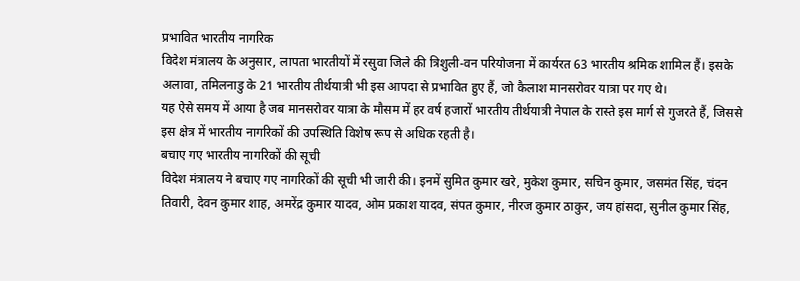प्रभावित भारतीय नागरिक
विदेश मंत्रालय के अनुसार, लापता भारतीयों में रसुवा जिले की त्रिशुली-वन परियोजना में कार्यरत 63 भारतीय श्रमिक शामिल हैं। इसके अलावा, तमिलनाडु के 21 भारतीय तीर्थयात्री भी इस आपदा से प्रभावित हुए हैं, जो कैलाश मानसरोवर यात्रा पर गए थे।
यह ऐसे समय में आया है जब मानसरोवर यात्रा के मौसम में हर वर्ष हजारों भारतीय तीर्थयात्री नेपाल के रास्ते इस मार्ग से गुजरते हैं, जिससे इस क्षेत्र में भारतीय नागरिकों की उपस्थिति विशेष रूप से अधिक रहती है।
बचाए गए भारतीय नागरिकों की सूची
विदेश मंत्रालय ने बचाए गए नागरिकों की सूची भी जारी की। इनमें सुमित कुमार खरे, मुकेश कुमार, सचिन कुमार, जसमंत सिंह, चंदन तिवारी, देवन कुमार शाह, अमरेंद्र कुमार यादव, ओम प्रकाश यादव, संपत कुमार, नीरज कुमार ठाकुर, जय हांसदा, सुनील कुमार सिंह,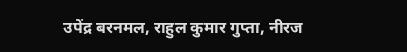उपेंद्र बरनमल, राहुल कुमार गुप्ता, नीरज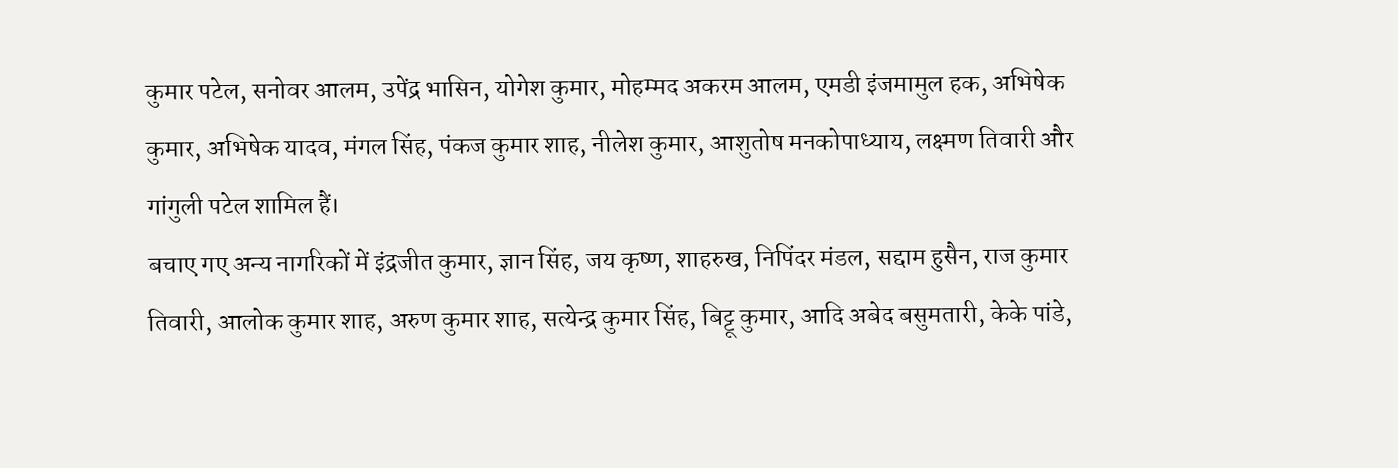कुमार पटेल, सनोवर आलम, उपेंद्र भासिन, योगेश कुमार, मोहम्मद अकरम आलम, एमडी इंजमामुल हक, अभिषेक कुमार, अभिषेक यादव, मंगल सिंह, पंकज कुमार शाह, नीलेश कुमार, आशुतोष मनकोपाध्याय, लक्ष्मण तिवारी और गांगुली पटेल शामिल हैं।
बचाए गए अन्य नागरिकों में इंद्रजीत कुमार, ज्ञान सिंह, जय कृष्ण, शाहरुख, निपिंदर मंडल, सद्दाम हुसैन, राज कुमार तिवारी, आलोक कुमार शाह, अरुण कुमार शाह, सत्येन्द्र कुमार सिंह, बिट्टू कुमार, आदि अबेद बसुमतारी, केके पांडे,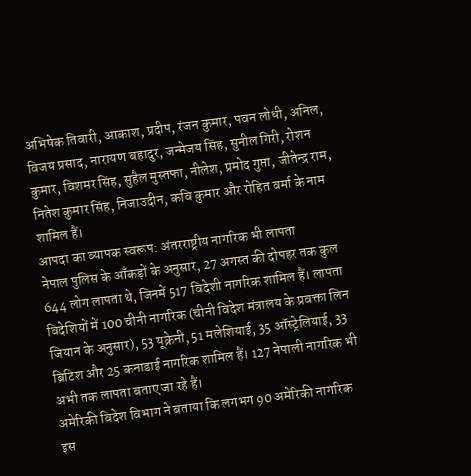अभिषेक तिवारी, आकाश, प्रदीप, रंजन कुमार, पवन लोधी, अनिल, विजय प्रसाद, नारायण बहादुर, जन्मेजय सिंह, सुनील गिरी, रोशन कुमार, विशमर सिंह, सुहैल मुस्तफा, नीलेश, प्रमोद गुप्ता, जीतेन्द्र राम, नितेश कुमार सिंह, निजाउदीन, कवि कुमार और रोहित वर्मा के नाम शामिल हैं।
आपदा का व्यापक स्वरूप: अंतरराष्ट्रीय नागरिक भी लापता
नेपाल पुलिस के आँकड़ों के अनुसार, 27 अगस्त की दोपहर तक कुल 644 लोग लापता थे, जिनमें 517 विदेशी नागरिक शामिल हैं। लापता विदेशियों में 100 चीनी नागरिक (चीनी विदेश मंत्रालय के प्रवक्ता लिन जियान के अनुसार), 53 यूक्रेनी, 51 मलेशियाई, 35 ऑस्ट्रेलियाई, 33 ब्रिटिश और 25 कनाडाई नागरिक शामिल हैं। 127 नेपाली नागरिक भी अभी तक लापता बताए जा रहे हैं।
अमेरिकी विदेश विभाग ने बताया कि लगभग 90 अमेरिकी नागरिक इस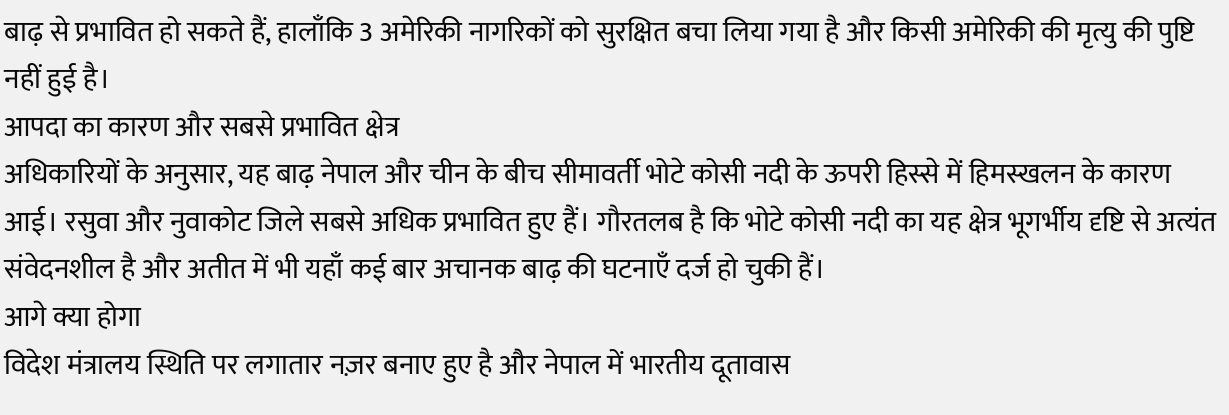बाढ़ से प्रभावित हो सकते हैं, हालाँकि 3 अमेरिकी नागरिकों को सुरक्षित बचा लिया गया है और किसी अमेरिकी की मृत्यु की पुष्टि नहीं हुई है।
आपदा का कारण और सबसे प्रभावित क्षेत्र
अधिकारियों के अनुसार, यह बाढ़ नेपाल और चीन के बीच सीमावर्ती भोटे कोसी नदी के ऊपरी हिस्से में हिमस्खलन के कारण आई। रसुवा और नुवाकोट जिले सबसे अधिक प्रभावित हुए हैं। गौरतलब है कि भोटे कोसी नदी का यह क्षेत्र भूगर्भीय दृष्टि से अत्यंत संवेदनशील है और अतीत में भी यहाँ कई बार अचानक बाढ़ की घटनाएँ दर्ज हो चुकी हैं।
आगे क्या होगा
विदेश मंत्रालय स्थिति पर लगातार नज़र बनाए हुए है और नेपाल में भारतीय दूतावास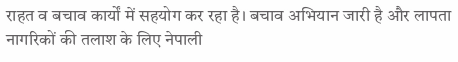राहत व बचाव कार्यों में सहयोग कर रहा है। बचाव अभियान जारी है और लापता नागरिकों की तलाश के लिए नेपाली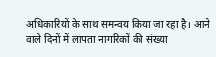अधिकारियों के साथ समन्वय किया जा रहा है। आने वाले दिनों में लापता नागरिकों की संख्या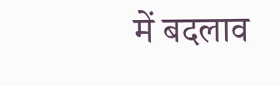में बदलाव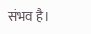संभव है।